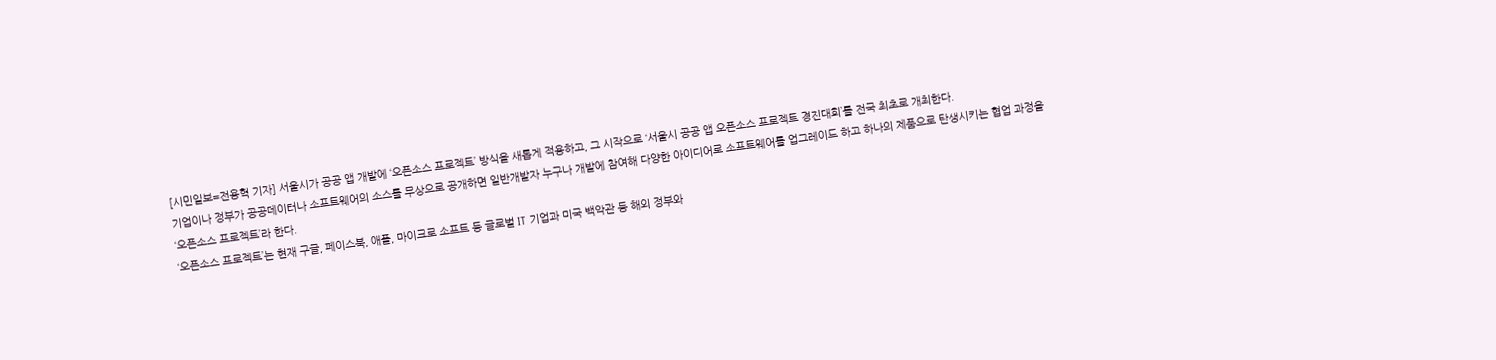[시민일보=전용혁 기자] 서울시가 공공 앱 개발에 ‘오픈소스 프로젝트’ 방식을 새롭게 적용하고, 그 시작으로 ‘서울시 공공 앱 오픈소스 프로젝트 경진대회’를 전국 최초로 개최한다.
기업이나 정부가 공공데이터나 소프트웨어의 소스를 무상으로 공개하면 일반개발자 누구나 개발에 참여해 다양한 아이디어로 소프트웨어를 업그레이드 하고 하나의 제품으로 탄생시키는 협업 과정을 ‘오픈소스 프로젝트’라 한다.
‘오픈소스 프로젝트’는 현재 구글, 페이스북, 애플, 마이크로 소프트 등 글로벌 IT 기업과 미국 백악관 등 해외 정부와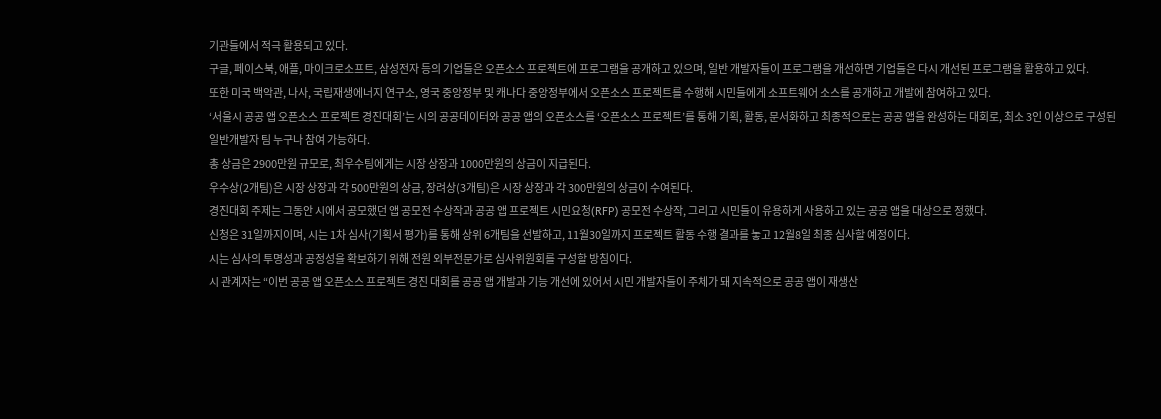기관들에서 적극 활용되고 있다.
구글, 페이스북, 애플, 마이크로소프트, 삼성전자 등의 기업들은 오픈소스 프로젝트에 프로그램을 공개하고 있으며, 일반 개발자들이 프로그램을 개선하면 기업들은 다시 개선된 프로그램을 활용하고 있다.
또한 미국 백악관, 나사, 국립재생에너지 연구소, 영국 중앙정부 및 캐나다 중앙정부에서 오픈소스 프로젝트를 수행해 시민들에게 소프트웨어 소스를 공개하고 개발에 참여하고 있다.
‘서울시 공공 앱 오픈소스 프로젝트 경진대회’는 시의 공공데이터와 공공 앱의 오픈소스를 ‘오픈소스 프로젝트’를 통해 기획, 활동, 문서화하고 최종적으로는 공공 앱을 완성하는 대회로, 최소 3인 이상으로 구성된 일반개발자 팀 누구나 참여 가능하다.
총 상금은 2900만원 규모로, 최우수팀에게는 시장 상장과 1000만원의 상금이 지급된다.
우수상(2개팀)은 시장 상장과 각 500만원의 상금, 장려상(3개팀)은 시장 상장과 각 300만원의 상금이 수여된다.
경진대회 주제는 그동안 시에서 공모했던 앱 공모전 수상작과 공공 앱 프로젝트 시민요청(RFP) 공모전 수상작, 그리고 시민들이 유용하게 사용하고 있는 공공 앱을 대상으로 정했다.
신청은 31일까지이며, 시는 1차 심사(기획서 평가)를 통해 상위 6개팀을 선발하고, 11월30일까지 프로젝트 활동 수행 결과를 놓고 12월8일 최종 심사할 예정이다.
시는 심사의 투명성과 공정성을 확보하기 위해 전원 외부전문가로 심사위원회를 구성할 방침이다.
시 관계자는 “이번 공공 앱 오픈소스 프로젝트 경진 대회를 공공 앱 개발과 기능 개선에 있어서 시민 개발자들이 주체가 돼 지속적으로 공공 앱이 재생산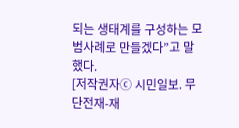되는 생태계를 구성하는 모범사례로 만들겠다”고 말했다.
[저작권자ⓒ 시민일보. 무단전재-재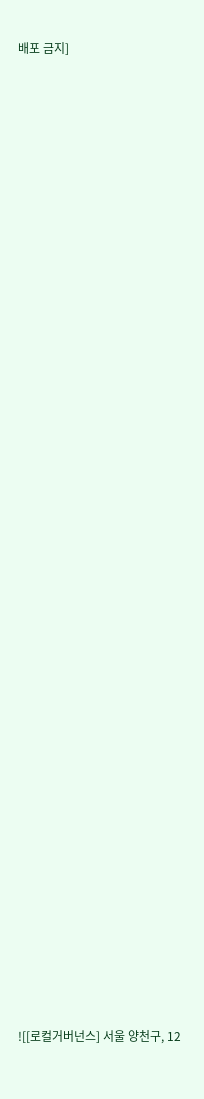배포 금지]















































![[로컬거버넌스] 서울 양천구, 12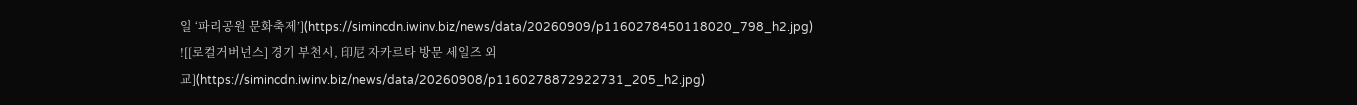일 ‘파리공원 문화축제’](https://simincdn.iwinv.biz/news/data/20260909/p1160278450118020_798_h2.jpg)
![[로컬거버넌스] 경기 부천시, 印尼 자카르타 방문 세일즈 외교](https://simincdn.iwinv.biz/news/data/20260908/p1160278872922731_205_h2.jpg)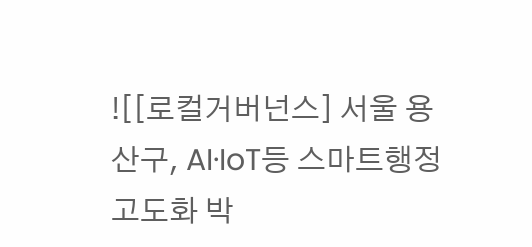![[로컬거버넌스] 서울 용산구, AI·IoT등 스마트행정 고도화 박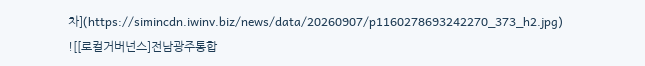차](https://simincdn.iwinv.biz/news/data/20260907/p1160278693242270_373_h2.jpg)
![[로컬거버넌스]전남광주통합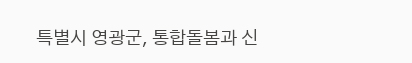특별시 영광군, 통합돌봄과 신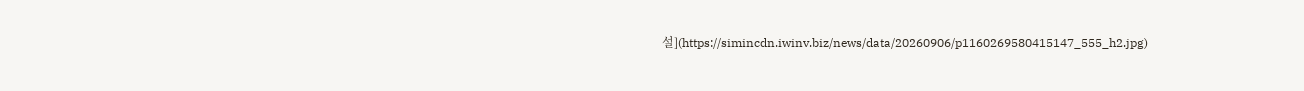설](https://simincdn.iwinv.biz/news/data/20260906/p1160269580415147_555_h2.jpg)